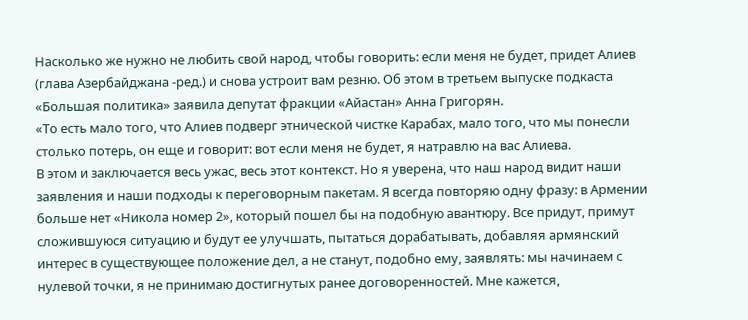Насколько же нужно не любить свой народ, чтобы говорить: если меня не будет, придет Алиев (глава Азербайджана -ред.) и снова устроит вам резню. Об этом в третьем выпуске подкаста «Большая политика» заявила депутат фракции «Айастан» Анна Григорян.
«То есть мало того, что Алиев подверг этнической чистке Карабах, мало того, что мы понесли столько потерь, он еще и говорит: вот если меня не будет, я натравлю на вас Алиева.
В этом и заключается весь ужас, весь этот контекст. Но я уверена, что наш народ видит наши заявления и наши подходы к переговорным пакетам. Я всегда повторяю одну фразу: в Армении больше нет «Никола номер 2», который пошел бы на подобную авантюру. Все придут, примут сложившуюся ситуацию и будут ее улучшать, пытаться дорабатывать, добавляя армянский интерес в существующее положение дел, а не станут, подобно ему, заявлять: мы начинаем с нулевой точки, я не принимаю достигнутых ранее договоренностей. Мне кажется,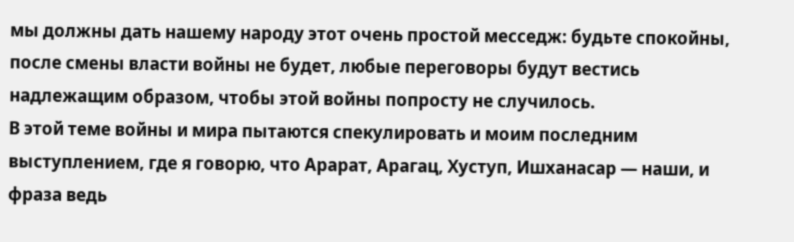мы должны дать нашему народу этот очень простой месседж: будьте спокойны, после смены власти войны не будет, любые переговоры будут вестись надлежащим образом, чтобы этой войны попросту не случилось.
В этой теме войны и мира пытаются спекулировать и моим последним выступлением, где я говорю, что Арарат, Арагац, Хуступ, Ишханасар — наши, и фраза ведь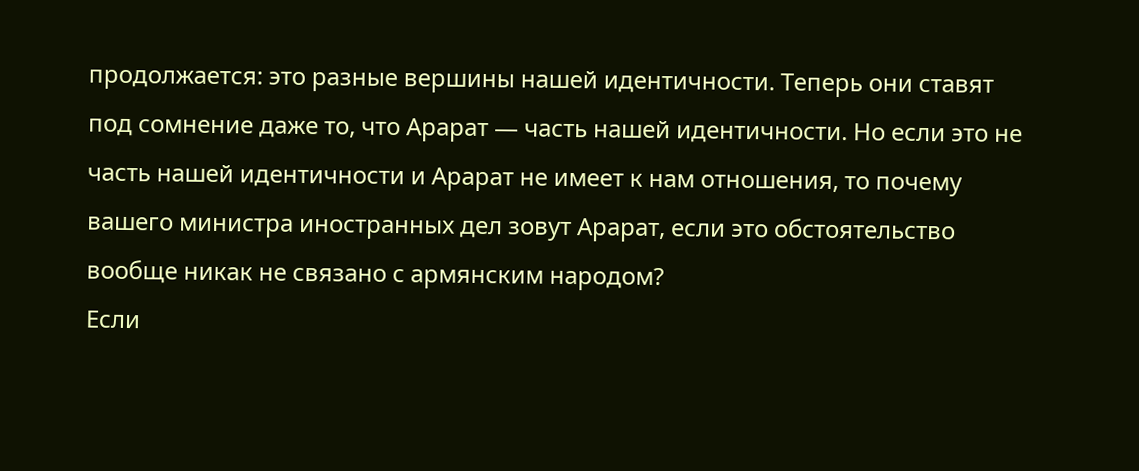продолжается: это разные вершины нашей идентичности. Теперь они ставят под сомнение даже то, что Арарат — часть нашей идентичности. Но если это не часть нашей идентичности и Арарат не имеет к нам отношения, то почему вашего министра иностранных дел зовут Арарат, если это обстоятельство вообще никак не связано с армянским народом?
Если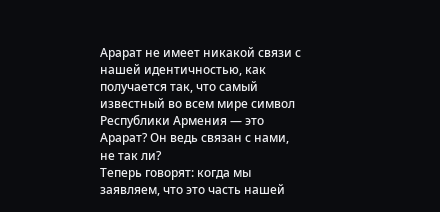Арарат не имеет никакой связи с нашей идентичностью, как получается так, что самый известный во всем мире символ Республики Армения — это Арарат? Он ведь связан с нами, не так ли?
Теперь говорят: когда мы заявляем, что это часть нашей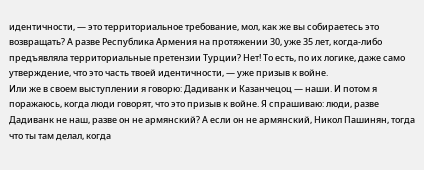идентичности, — это территориальное требование, мол, как же вы собираетесь это возвращать? А разве Республика Армения на протяжении 30, уже 35 лет, когда-либо предъявляла территориальные претензии Турции? Нет! То есть, по их логике, даже само утверждение, что это часть твоей идентичности, — уже призыв к войне.
Или же в своем выступлении я говорю: Дадиванк и Казанчецоц — наши. И потом я поражаюсь, когда люди говорят, что это призыв к войне. Я спрашиваю: люди, разве Дадиванк не наш, разве он не армянский? А если он не армянский, Никол Пашинян, тогда что ты там делал, когда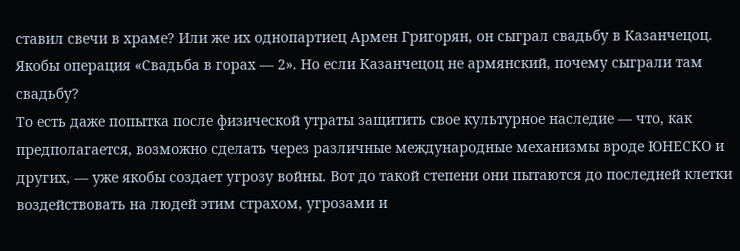ставил свечи в храме? Или же их однопартиец Армен Григорян, он сыграл свадьбу в Казанчецоц. Якобы операция «Свадьба в горах — 2». Но если Казанчецоц не армянский, почему сыграли там свадьбу?
То есть даже попытка после физической утраты защитить свое культурное наследие — что, как предполагается, возможно сделать через различные международные механизмы вроде ЮНЕСКО и других, — уже якобы создает угрозу войны. Вот до такой степени они пытаются до последней клетки воздействовать на людей этим страхом, угрозами и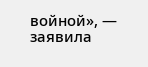войной», — заявила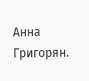Анна Григорян.